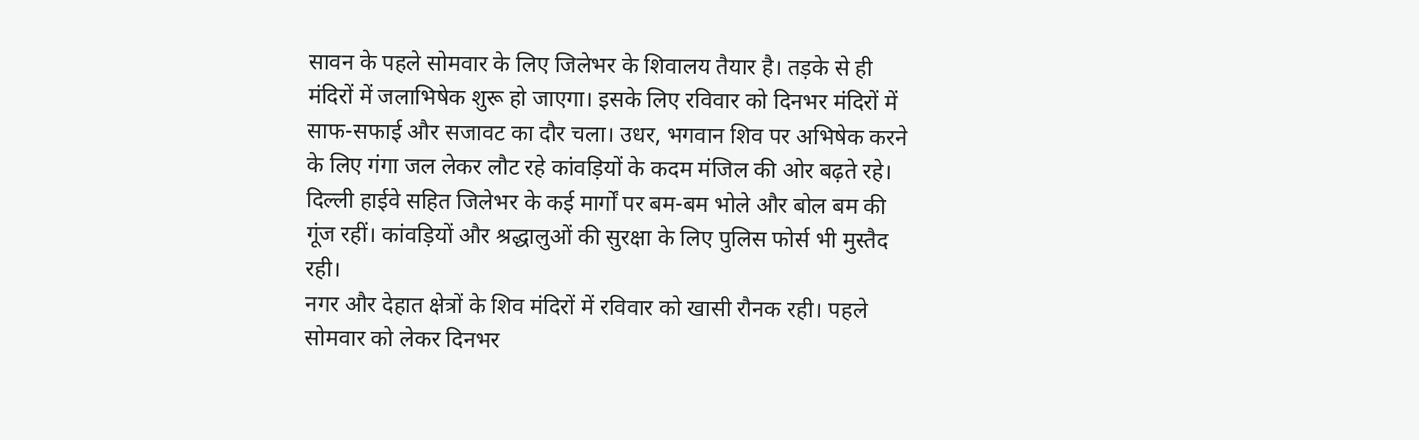सावन के पहले सोमवार के लिए जिलेभर के शिवालय तैयार है। तड़के से ही मंदिरों में जलाभिषेक शुरू हो जाएगा। इसके लिए रविवार को दिनभर मंदिरों में साफ-सफाई और सजावट का दौर चला। उधर, भगवान शिव पर अभिषेक करने के लिए गंगा जल लेकर लौट रहे कांवड़ियों के कदम मंजिल की ओर बढ़ते रहे। दिल्ली हाईवे सहित जिलेभर के कई मार्गों पर बम-बम भोले और बोल बम की गूंज रहीं। कांवड़ियों और श्रद्धालुओं की सुरक्षा के लिए पुलिस फोर्स भी मुस्तैद रही।
नगर और देहात क्षेत्रों के शिव मंदिरों में रविवार को खासी रौनक रही। पहले सोमवार को लेकर दिनभर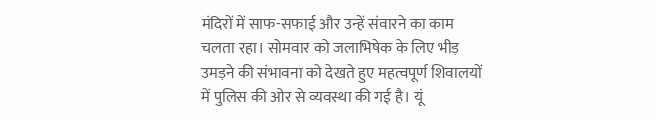मंदिरों में साफ-सफाई और उन्हें संवारने का काम चलता रहा। सोमवार को जलाभिषेक के लिए भीड़ उमड़ने की संभावना को देखते हुए महत्वपूर्ण शिवालयों में पुलिस की ओर से व्यवस्था की गई है। यूं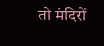तो मंदिरों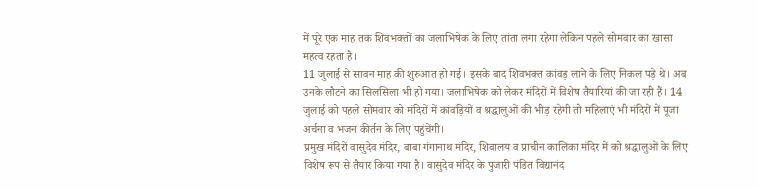में पूरे एक माह तक शिवभक्तों का जलाभिषेक के लिए तांता लगा रहेगा लेकिन पहले सोमवार का खासा महत्व रहता है।
11 जुलाई से सावन माह की शुरुआत हो गई। इसके बाद शिवभक्त कांवड़ लाने के लिए निकल पड़े थे। अब उनके लौटने का सिलसिला भी हो गया। जलाभिषेक को लेकर मंदिरों में विशेष तैयारियां की जा रही हैं। 14 जुलाई को पहले सोमवार को मंदिरों में कांवड़ियों व श्रद्धालुओं की भीड़ रहेगी तो महिलाएं भी मंदिरों में पूजा अर्चना व भजन कीर्तन के लिए पहुंचेंगी।
प्रमुख मंदिरों वासुदेव मंदिर, बाबा गंगानाथ मंदिर, शिवालय व प्राचीन कालिका मंदिर में को श्रद्धालुओं के लिए विशेष रूप से तैयार किया गया है। वासुदेव मंदिर के पुजारी पंडित विद्यानंद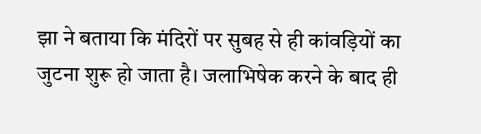झा ने बताया कि मंदिरों पर सुबह से ही कांवड़ियों का जुटना शुरू हो जाता है। जलाभिषेक करने के बाद ही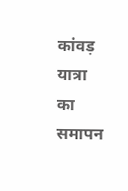कांवड़ यात्रा का समापन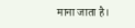माना जाता है।